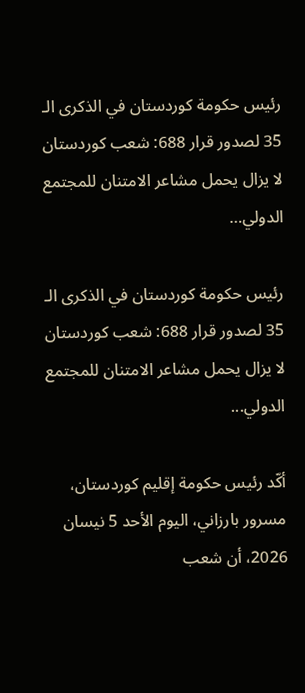رئيس حكومة كوردستان في الذكرى الـ 35 لصدور قرار 688: شعب كوردستان لا يزال يحمل مشاعر الامتنان للمجتمع الدولي…

رئيس حكومة كوردستان في الذكرى الـ 35 لصدور قرار 688: شعب كوردستان لا يزال يحمل مشاعر الامتنان للمجتمع الدولي...

أكّد رئيس حكومة إقليم كوردستان، مسرور بارزاني، اليوم الأحد 5 نيسان 2026، أن شعب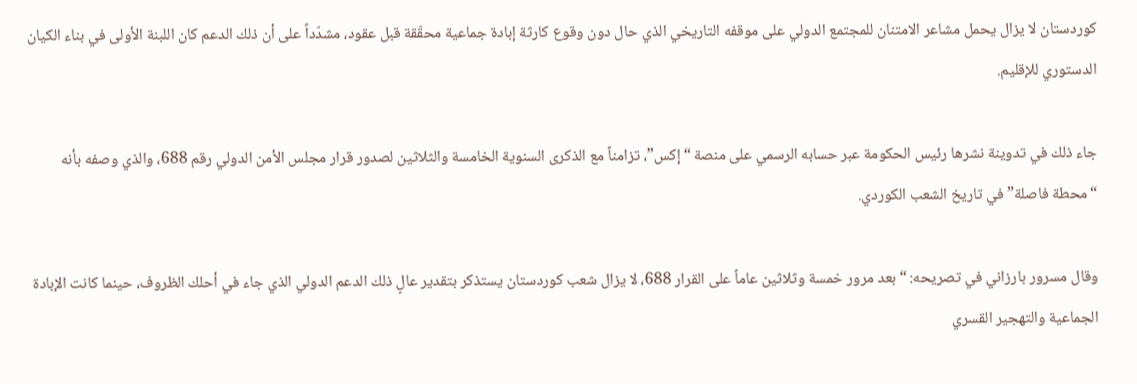كوردستان لا يزال يحمل مشاعر الامتنان للمجتمع الدولي على موقفه التاريخي الذي حال دون وقوع كارثة إبادة جماعية محقّقة قبل عقود، مشدّداً على أن ذلك الدعم كان اللبنة الأولى في بناء الكيان الدستوري للإقليم.

جاء ذلك في تدوينة نشرها رئيس الحكومة عبر حسابه الرسمي على منصة “إكس”، تزامناً مع الذكرى السنوية الخامسة والثلاثين لصدور قرار مجلس الأمن الدولي رقم 688، والذي وصفه بأنه “محطة فاصلة” في تاريخ الشعب الكوردي.

وقال مسرور بارزاني في تصريحه: “بعد مرور خمسة وثلاثين عاماً على القرار 688، لا يزال شعب كوردستان يستذكر بتقدير عالٍ ذلك الدعم الدولي الذي جاء في أحلك الظروف، حينما كانت الإبادة الجماعية والتهجير القسري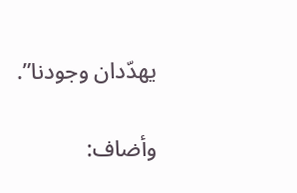يهدّدان وجودنا”.

وأضاف: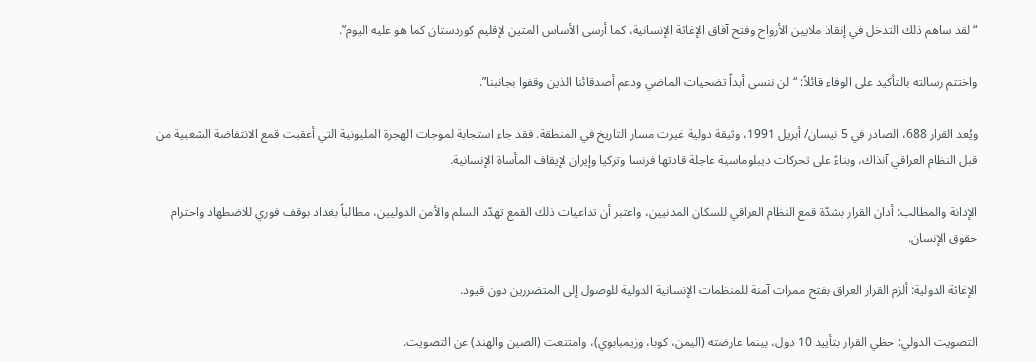“لقد ساهم ذلك التدخل في إنقاذ ملايين الأرواح وفتح آفاق الإغاثة الإنسانية، كما أرسى الأساس المتين لإقليم كوردستان كما هو عليه اليوم”.

واختتم رسالته بالتأكيد على الوفاء قائلاً: “لن ننسى أبداً تضحيات الماضي ودعم أصدقائنا الذين وقفوا بجانبنا”.

ويُعد القرار 688، الصادر في 5 نيسان/ أبريل 1991، وثيقة دولية غيرت مسار التاريخ في المنطقة. فقد جاء استجابة لموجات الهجرة المليونية التي أعقبت قمع الانتفاضة الشعبية من قبل النظام العراقي آنذاك، وبناءً على تحركات ديبلوماسية عاجلة قادتها فرنسا وتركيا وإيران لإيقاف المأساة الإنسانية.

الإدانة والمطالب: أدان القرار بشدّة قمع النظام العراقي للسكان المدنيين، واعتبر أن تداعيات ذلك القمع تهدّد السلم والأمن الدوليين، مطالباً بغداد بوقف فوري للاضطهاد واحترام حقوق الإنسان.

الإغاثة الدولية: ألزم القرار العراق بفتح ممرات آمنة للمنظمات الإنسانية الدولية للوصول إلى المتضررين دون قيود.

التصويت الدولي: حظي القرار بتأييد 10 دول، بينما عارضته (اليمن، كوبا، وزيمبابوي)، وامتنعت (الصين والهند) عن التصويت.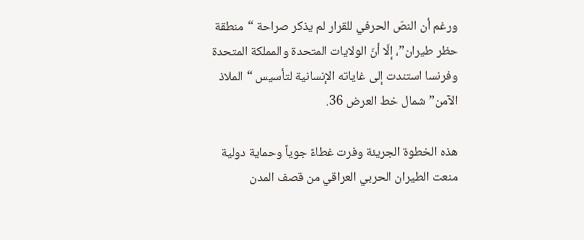ورغم أن النصّ الحرفي للقرار لم يذكر صراحة “منطقة حظر طيران”، إلّا أنّ الولايات المتحدة والمملكة المتحدة وفرنسا استندت إلى غاياته الإنسانية لتأسيس “الملاذ الآمن” شمال خط العرض 36.

هذه الخطوة الجريئة وفرت غطاءً جوياً وحماية دولية منعت الطيران الحربي العراقي من قصف المدن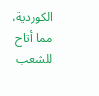الكوردية، مما أتاح للشعب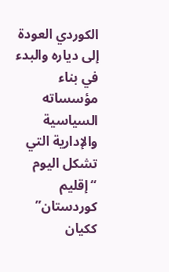الكوردي العودة إلى دياره والبدء في بناء مؤسساته السياسية والإدارية التي تشكل اليوم “إقليم كوردستان” ككيان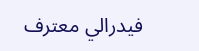فيدرالي معترف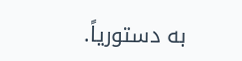به دستورياً.